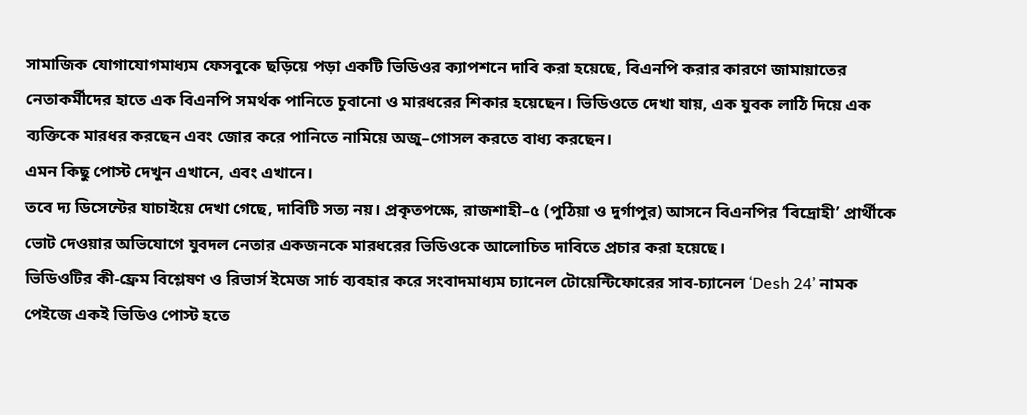সামাজিক যোগাযোগমাধ্যম ফেসবুকে ছড়িয়ে পড়া একটি ভিডিওর ক্যাপশনে দাবি করা হয়েছে, বিএনপি করার কারণে জামায়াতের নেতাকর্মীদের হাতে এক বিএনপি সমর্থক পানিতে চুবানো ও মারধরের শিকার হয়েছেন। ভিডিওতে দেখা যায়, এক যুবক লাঠি দিয়ে এক ব্যক্তিকে মারধর করছেন এবং জোর করে পানিতে নামিয়ে অজু–গোসল করতে বাধ্য করছেন।
এমন কিছু পোস্ট দেখুন এখানে, এবং এখানে।
তবে দ্য ডিসেন্টের যাচাইয়ে দেখা গেছে, দাবিটি সত্য নয়। প্রকৃতপক্ষে, রাজশাহী–৫ (পুঠিয়া ও দুর্গাপুর) আসনে বিএনপির ‘বিদ্রোহী’ প্রার্থীকে ভোট দেওয়ার অভিযোগে যুবদল নেতার একজনকে মারধরের ভিডিওকে আলোচিত দাবিতে প্রচার করা হয়েছে।
ভিডিওটির কী-ফ্রেম বিশ্লেষণ ও রিভার্স ইমেজ সার্চ ব্যবহার করে সংবাদমাধ্যম চ্যানেল টোয়েন্টিফোরের সাব-চ্যানেল ‘Desh 24’ নামক পেইজে একই ভিডিও পোস্ট হতে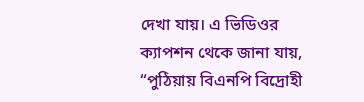দেখা যায়। এ ভিডিওর ক্যাপশন থেকে জানা যায়, “পুঠিয়ায় বিএনপি বিদ্রোহী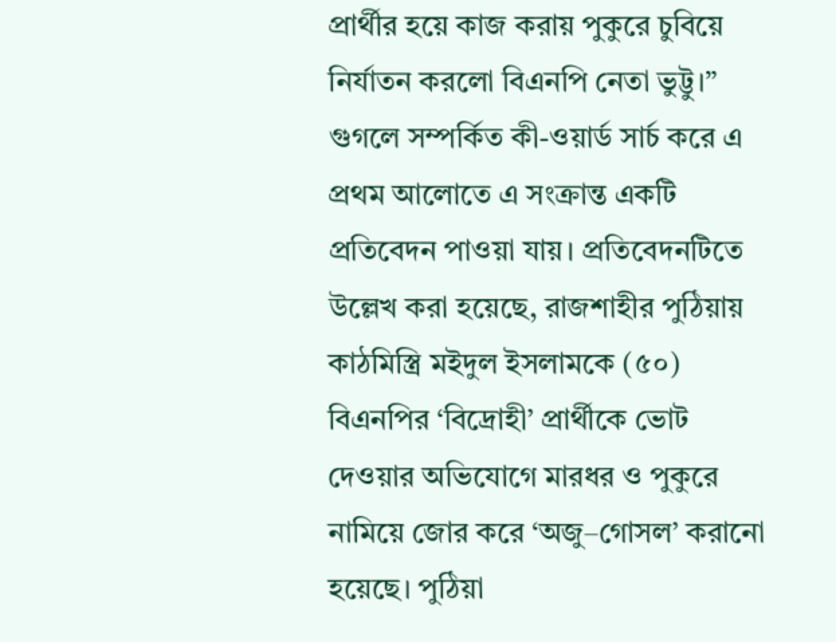প্রার্থীর হয়ে কাজ করায় পুকুরে চুবিয়ে নির্যাতন করলো বিএনপি নেতা ভুট্টু।”
গুগলে সম্পর্কিত কী-ওয়ার্ড সার্চ করে এ প্রথম আলোতে এ সংক্রান্ত একটি প্রতিবেদন পাওয়া যায়। প্রতিবেদনটিতে উল্লেখ করা হয়েছে, রাজশাহীর পুঠিয়ায় কাঠমিস্ত্রি মইদুল ইসলামকে (৫০) বিএনপির ‘বিদ্রোহী’ প্রার্থীকে ভোট দেওয়ার অভিযোগে মারধর ও পুকুরে নামিয়ে জোর করে ‘অজু–গোসল’ করানো হয়েছে। পুঠিয়া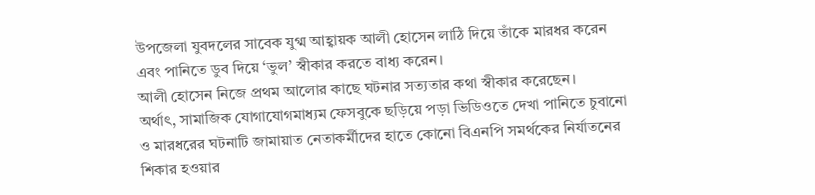উপজেলা যুবদলের সাবেক যুগ্ম আহ্বায়ক আলী হোসেন লাঠি দিয়ে তাঁকে মারধর করেন এবং পানিতে ডুব দিয়ে ‘ভুল’ স্বীকার করতে বাধ্য করেন।
আলী হোসেন নিজে প্রথম আলোর কাছে ঘটনার সত্যতার কথা স্বীকার করেছেন।
অর্থাৎ, সামাজিক যোগাযোগমাধ্যম ফেসবুকে ছড়িয়ে পড়া ভিডিওতে দেখা পানিতে চুবানো ও মারধরের ঘটনাটি জামায়াত নেতাকর্মীদের হাতে কোনো বিএনপি সমর্থকের নির্যাতনের শিকার হওয়ার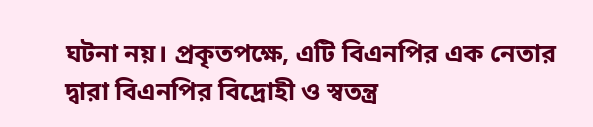ঘটনা নয়। প্রকৃতপক্ষে, এটি বিএনপির এক নেতার দ্বারা বিএনপির বিদ্রোহী ও স্বতন্ত্র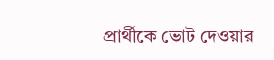প্রার্থীকে ভোট দেওয়ার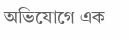অভিযোগে এক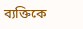ব্যক্তিকে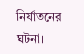নির্যাতনের ঘটনা।